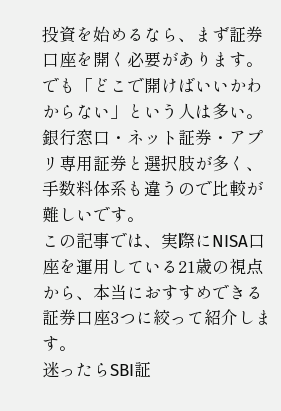投資を始めるなら、まず証券口座を開く必要があります。でも「どこで開けばいいかわからない」という人は多い。銀行窓口・ネット証券・アプリ専用証券と選択肢が多く、手数料体系も違うので比較が難しいです。
この記事では、実際にNISA口座を運用している21歳の視点から、本当におすすめできる証券口座3つに絞って紹介します。
迷ったらSBI証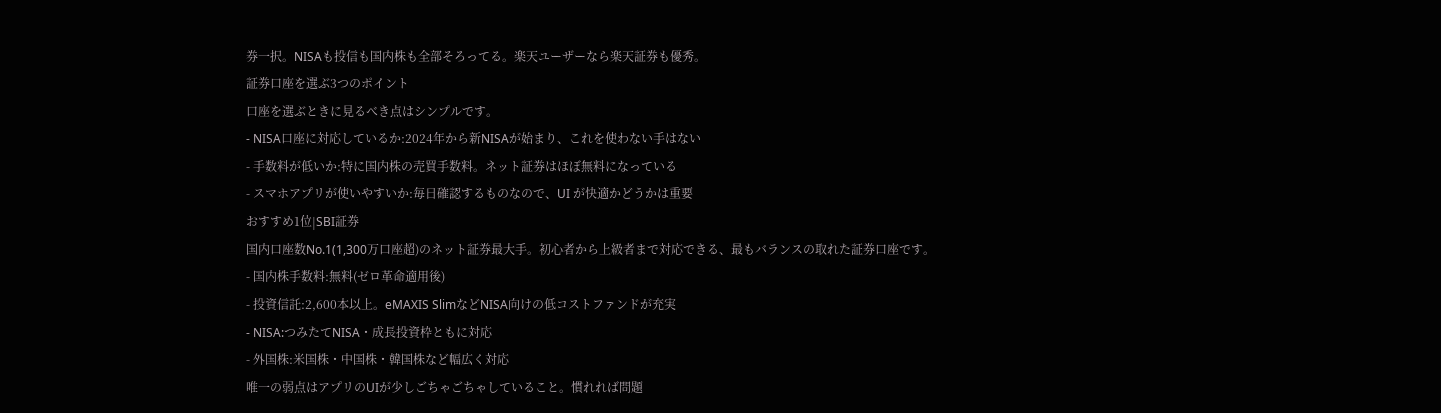券一択。NISAも投信も国内株も全部そろってる。楽天ユーザーなら楽天証券も優秀。
証券口座を選ぶ3つのポイント
口座を選ぶときに見るべき点はシンプルです。
- NISA口座に対応しているか:2024年から新NISAが始まり、これを使わない手はない
- 手数料が低いか:特に国内株の売買手数料。ネット証券はほぼ無料になっている
- スマホアプリが使いやすいか:毎日確認するものなので、UI が快適かどうかは重要
おすすめ1位|SBI証券
国内口座数No.1(1,300万口座超)のネット証券最大手。初心者から上級者まで対応できる、最もバランスの取れた証券口座です。
- 国内株手数料:無料(ゼロ革命適用後)
- 投資信託:2,600本以上。eMAXIS SlimなどNISA向けの低コストファンドが充実
- NISA:つみたてNISA・成長投資枠ともに対応
- 外国株:米国株・中国株・韓国株など幅広く対応
唯一の弱点はアプリのUIが少しごちゃごちゃしていること。慣れれば問題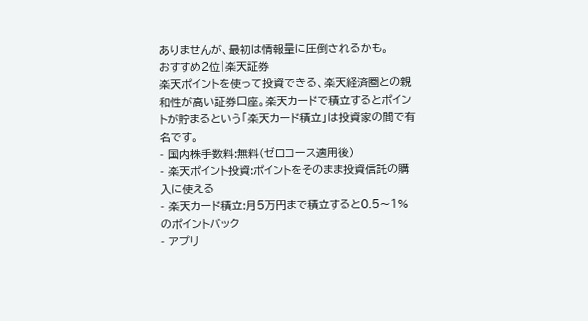ありませんが、最初は情報量に圧倒されるかも。
おすすめ2位|楽天証券
楽天ポイントを使って投資できる、楽天経済圏との親和性が高い証券口座。楽天カードで積立するとポイントが貯まるという「楽天カード積立」は投資家の間で有名です。
- 国内株手数料:無料(ゼロコース適用後)
- 楽天ポイント投資:ポイントをそのまま投資信託の購入に使える
- 楽天カード積立:月5万円まで積立すると0.5〜1%のポイントバック
- アプリ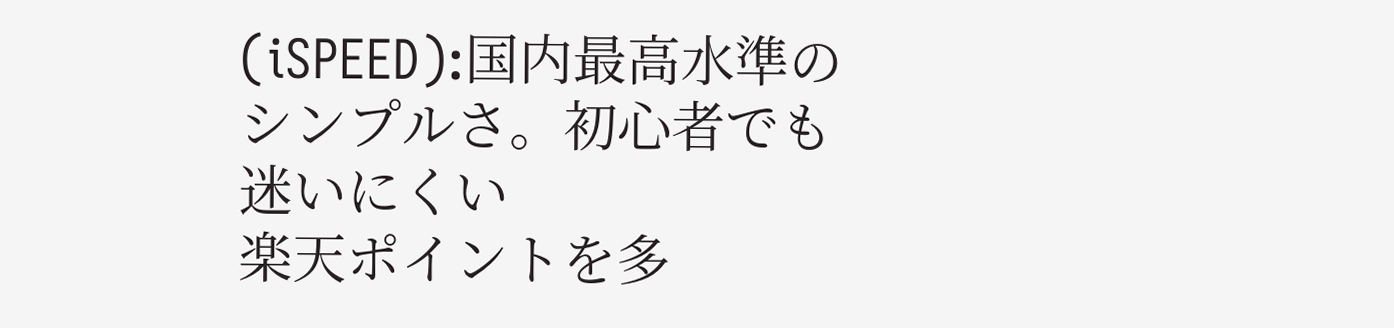(iSPEED):国内最高水準のシンプルさ。初心者でも迷いにくい
楽天ポイントを多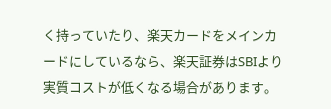く持っていたり、楽天カードをメインカードにしているなら、楽天証券はSBIより実質コストが低くなる場合があります。